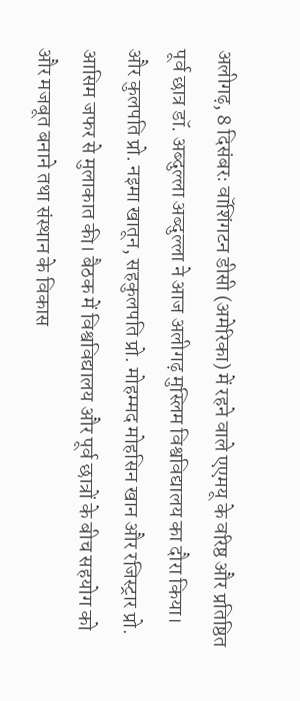अलीगढ़, 8 दिसंबरः वॉशिंगटन डीसी (अमेरिका) में रहने वाले एएमयू के वरिष्ठ और प्रतिष्ठित पूर्व छात्र डॉ. अब्दुल्ला अब्दुल्ला ने आज अलीगढ़ मुस्लिम विश्वविद्यालय का दौरा किया। और कुलपति प्रो. नइमा खातून, सहकुलपति प्रो. मोहम्मद मोहसिन खान और रजिस्ट्रार प्रो. आसिम जफर से मुलाकात की। बैठक में विश्वविद्यालय और पूर्व छात्रों के बीच सहयोग को और मजबूत बनाने तथा संस्थान के विकास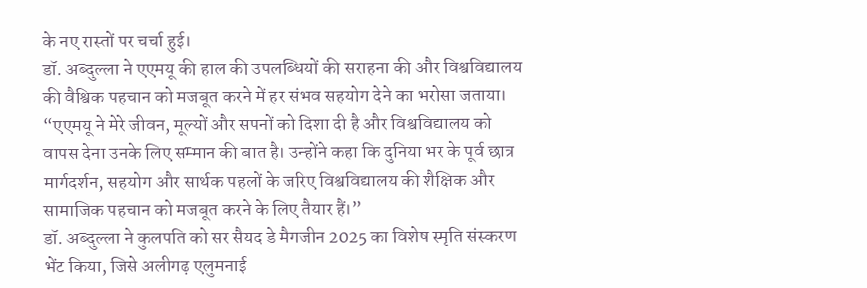के नए रास्तों पर चर्चा हुई।
डॉ. अब्दुल्ला ने एएमयू की हाल की उपलब्धियों की सराहना की और विश्वविद्यालय की वैश्विक पहचान को मजबूत करने में हर संभव सहयोग देने का भरोसा जताया।
“एएमयू ने मेरे जीवन, मूल्यों और सपनों को दिशा दी है और विश्वविद्यालय को वापस देना उनके लिए सम्मान की बात है। उन्होंने कहा कि दुनिया भर के पूर्व छात्र मार्गदर्शन, सहयोग और सार्थक पहलों के जरिए विश्वविद्यालय की शैक्षिक और सामाजिक पहचान को मजबूत करने के लिए तैयार हैं।”
डॉ. अब्दुल्ला ने कुलपति को सर सैयद डे मैगजीन 2025 का विशेष स्मृति संस्करण भेंट किया, जिसे अलीगढ़ एलुमनाई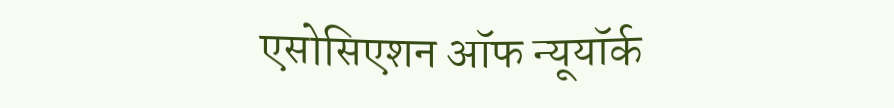एसोसिएशन ऑफ न्यूयॉर्क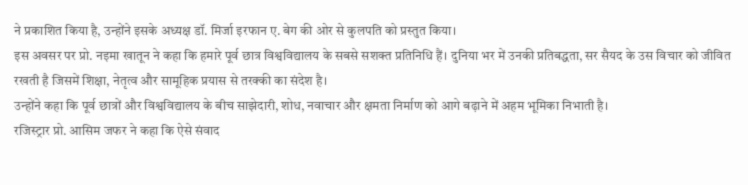ने प्रकाशित किया है, उन्होंने इसके अध्यक्ष डॉ. मिर्जा इरफान ए. बेग की ओर से कुलपति को प्रस्तुत किया।
इस अवसर पर प्रो. नइमा खातून ने कहा कि हमारे पूर्व छात्र विश्वविद्यालय के सबसे सशक्त प्रतिनिधि हैं। दुनिया भर में उनकी प्रतिबद्धता, सर सैयद के उस विचार को जीवित रखती है जिसमें शिक्षा, नेतृत्व और सामूहिक प्रयास से तरक्की का संदेश है।
उन्होंने कहा कि पूर्व छात्रों और विश्वविद्यालय के बीच साझेदारी, शोध, नवाचार और क्षमता निर्माण को आगे बढ़ाने में अहम भूमिका निभाती है।
रजिस्ट्रार प्रो. आसिम जफर ने कहा कि ऐसे संवाद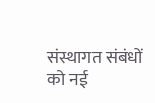संस्थागत संबंधों को नई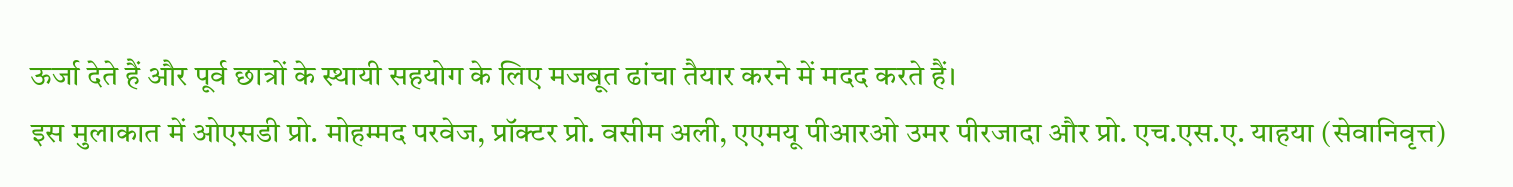ऊर्जा देते हैं और पूर्व छात्रों के स्थायी सहयोग के लिए मजबूत ढांचा तैयार करने में मदद करते हैं।
इस मुलाकात में ओएसडी प्रो. मोहम्मद परवेज, प्रॉक्टर प्रो. वसीम अली, एएमयू पीआरओ उमर पीरजादा और प्रो. एच.एस.ए. याहया (सेवानिवृत्त)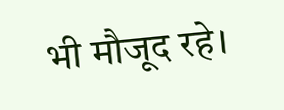भी मौजूद रहे।